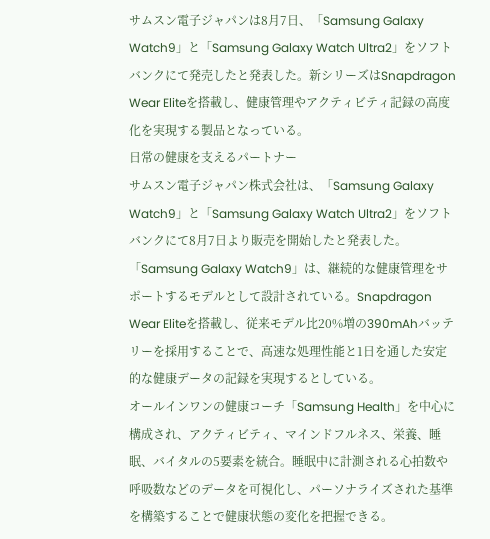サムスン電子ジャパンは8月7日、「Samsung Galaxy Watch9」と「Samsung Galaxy Watch Ultra2」をソフトバンクにて発売したと発表した。新シリーズはSnapdragon Wear Eliteを搭載し、健康管理やアクティビティ記録の高度化を実現する製品となっている。
日常の健康を支えるパートナー
サムスン電子ジャパン株式会社は、「Samsung Galaxy Watch9」と「Samsung Galaxy Watch Ultra2」をソフトバンクにて8月7日より販売を開始したと発表した。
「Samsung Galaxy Watch9」は、継続的な健康管理をサポートするモデルとして設計されている。Snapdragon Wear Eliteを搭載し、従来モデル比20%増の390mAhバッテリーを採用することで、高速な処理性能と1日を通した安定的な健康データの記録を実現するとしている。
オールインワンの健康コーチ「Samsung Health」を中心に構成され、アクティビティ、マインドフルネス、栄養、睡眠、バイタルの5要素を統合。睡眠中に計測される心拍数や呼吸数などのデータを可視化し、パーソナライズされた基準を構築することで健康状態の変化を把握できる。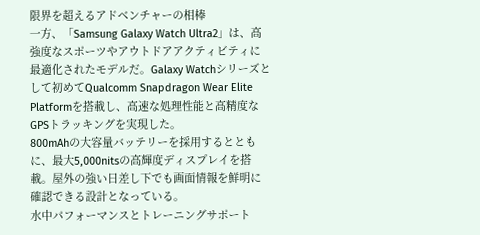限界を超えるアドベンチャーの相棒
一方、「Samsung Galaxy Watch Ultra2」は、高強度なスポーツやアウトドアアクティビティに最適化されたモデルだ。Galaxy Watchシリーズとして初めてQualcomm Snapdragon Wear Elite Platformを搭載し、高速な処理性能と高精度なGPSトラッキングを実現した。
800mAhの大容量バッテリーを採用するとともに、最大5,000nitsの高輝度ディスプレイを搭載。屋外の強い日差し下でも画面情報を鮮明に確認できる設計となっている。
水中パフォーマンスとトレーニングサポート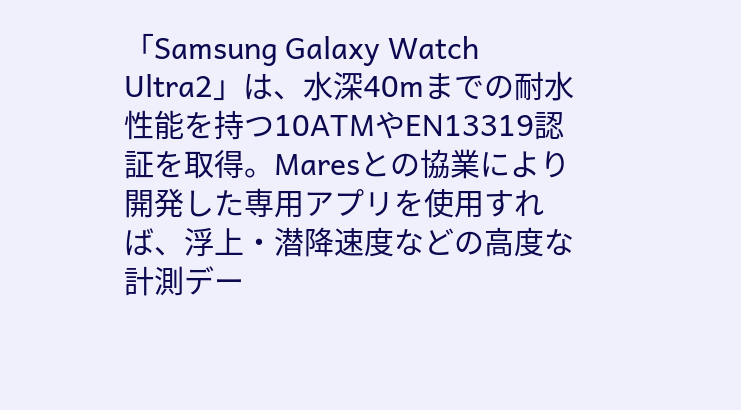「Samsung Galaxy Watch Ultra2」は、水深40mまでの耐水性能を持つ10ATMやEN13319認証を取得。Maresとの協業により開発した専用アプリを使用すれば、浮上・潜降速度などの高度な計測デー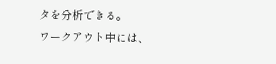タを分析できる。
ワークアウト中には、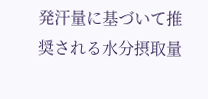発汗量に基づいて推奨される水分摂取量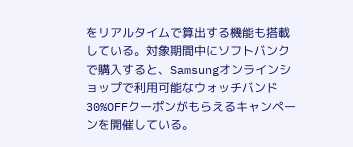をリアルタイムで算出する機能も搭載している。対象期間中にソフトバンクで購入すると、Samsungオンラインショップで利用可能なウォッチバンド30%OFFクーポンがもらえるキャンペーンを開催している。